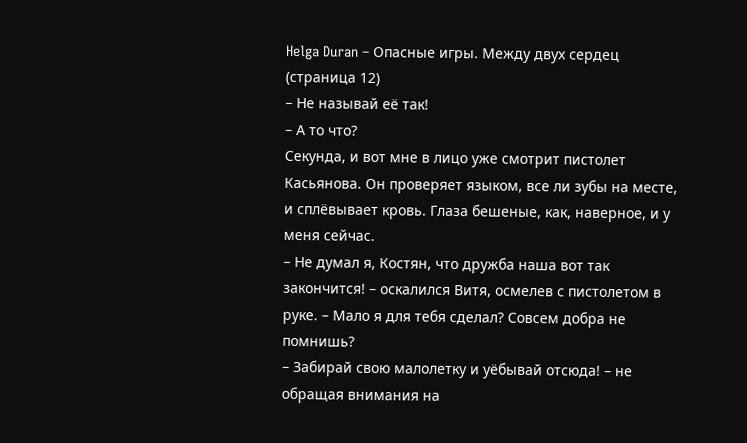Helga Duran – Опасные игры. Между двух сердец (страница 12)
– Не называй её так!
– А то что?
Секунда, и вот мне в лицо уже смотрит пистолет Касьянова. Он проверяет языком, все ли зубы на месте, и сплёвывает кровь. Глаза бешеные, как, наверное, и у меня сейчас.
– Не думал я, Костян, что дружба наша вот так закончится! – оскалился Витя, осмелев с пистолетом в руке. – Мало я для тебя сделал? Совсем добра не помнишь?
– Забирай свою малолетку и уёбывай отсюда! – не обращая внимания на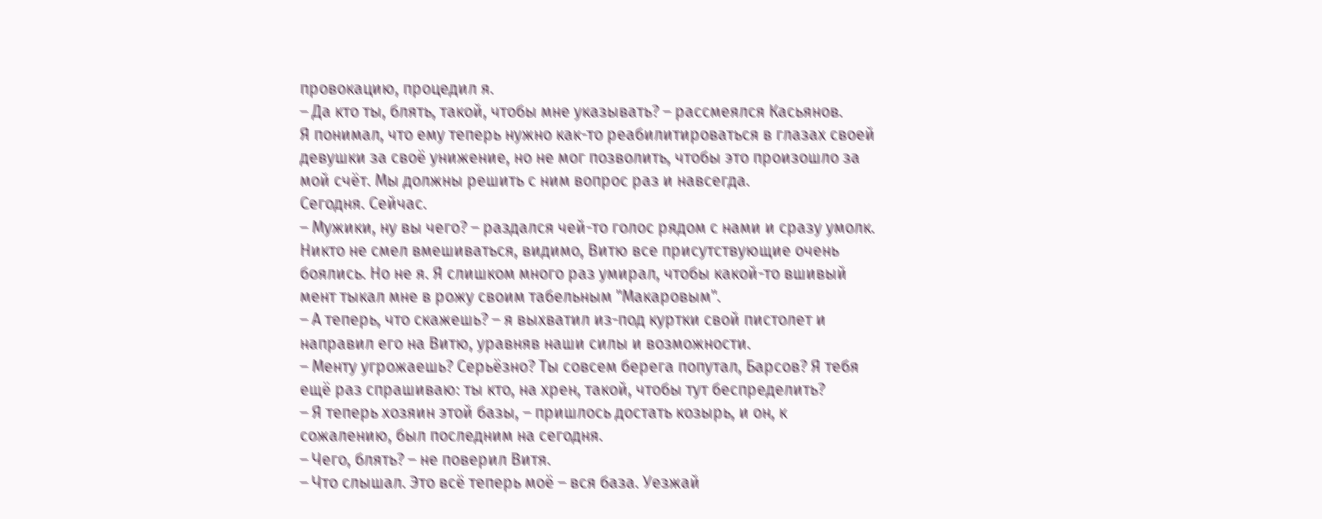провокацию, процедил я.
– Да кто ты, блять, такой, чтобы мне указывать? – рассмеялся Касьянов.
Я понимал, что ему теперь нужно как-то реабилитироваться в глазах своей девушки за своё унижение, но не мог позволить, чтобы это произошло за мой счёт. Мы должны решить с ним вопрос раз и навсегда.
Сегодня. Сейчас.
– Мужики, ну вы чего? – раздался чей-то голос рядом с нами и сразу умолк.
Никто не смел вмешиваться, видимо, Витю все присутствующие очень боялись. Но не я. Я слишком много раз умирал, чтобы какой-то вшивый мент тыкал мне в рожу своим табельным "Макаровым".
– А теперь, что скажешь? – я выхватил из-под куртки свой пистолет и направил его на Витю, уравняв наши силы и возможности.
– Менту угрожаешь? Серьёзно? Ты совсем берега попутал, Барсов? Я тебя ещё раз спрашиваю: ты кто, на хрен, такой, чтобы тут беспределить?
– Я теперь хозяин этой базы, – пришлось достать козырь, и он, к сожалению, был последним на сегодня.
– Чего, блять? – не поверил Витя.
– Что слышал. Это всё теперь моё – вся база. Уезжай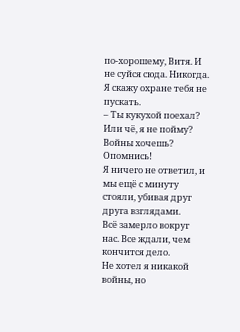по-хорошему, Витя. И не суйся сюда. Никогда. Я скажу охране тебя не пускать.
– Ты кукухой поехал? Или чё, я не пойму? Войны хочешь? Опомнись!
Я ничего не ответил, и мы ещё с минуту стояли, убивая друг друга взглядами.
Всё замерло вокруг нас. Все ждали, чем кончится дело.
Не хотел я никакой войны, но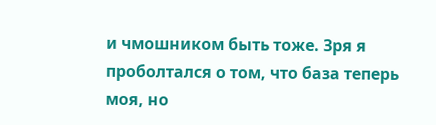и чмошником быть тоже. Зря я проболтался о том, что база теперь моя, но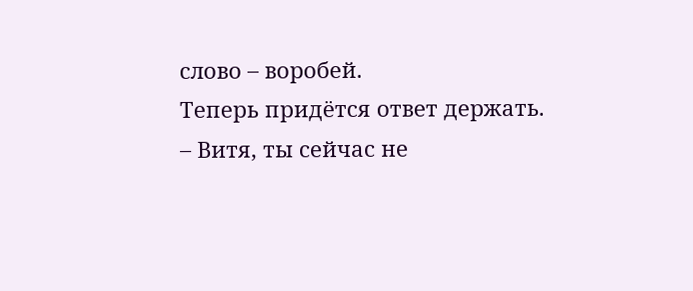слово – воробей.
Теперь придётся ответ держать.
– Витя, ты сейчас не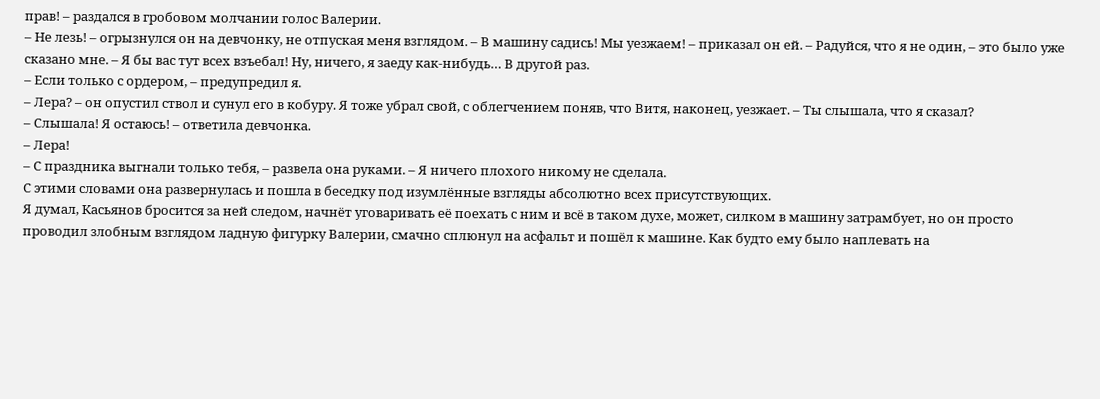прав! – раздался в гробовом молчании голос Валерии.
– Не лезь! – огрызнулся он на девчонку, не отпуская меня взглядом. – В машину садись! Мы уезжаем! – приказал он ей. – Радуйся, что я не один, – это было уже сказано мне. – Я бы вас тут всех взъебал! Ну, ничего, я заеду как-нибудь… В другой раз.
– Если только с ордером, – предупредил я.
– Лера? – он опустил ствол и сунул его в кобуру. Я тоже убрал свой, с облегчением поняв, что Витя, наконец, уезжает. – Ты слышала, что я сказал?
– Слышала! Я остаюсь! – ответила девчонка.
– Лера!
– С праздника выгнали только тебя, – развела она руками. – Я ничего плохого никому не сделала.
С этими словами она развернулась и пошла в беседку под изумлённые взгляды абсолютно всех присутствующих.
Я думал, Касьянов бросится за ней следом, начнёт уговаривать её поехать с ним и всё в таком духе, может, силком в машину затрамбует, но он просто проводил злобным взглядом ладную фигурку Валерии, смачно сплюнул на асфальт и пошёл к машине. Как будто ему было наплевать на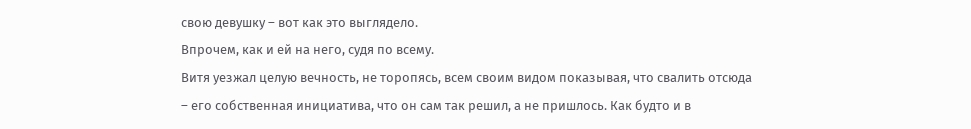свою девушку – вот как это выглядело.
Впрочем, как и ей на него, судя по всему.
Витя уезжал целую вечность, не торопясь, всем своим видом показывая, что свалить отсюда – его собственная инициатива, что он сам так решил, а не пришлось. Как будто и в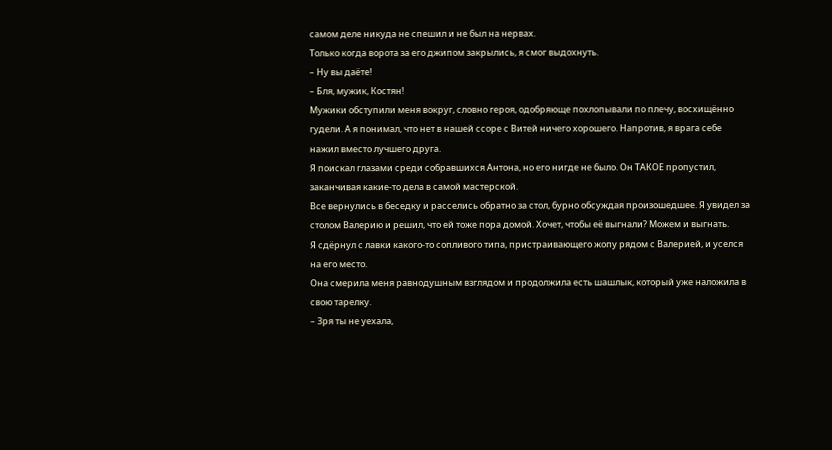самом деле никуда не спешил и не был на нервах.
Только когда ворота за его джипом закрылись, я смог выдохнуть.
– Ну вы даёте!
– Бля, мужик, Костян!
Мужики обступили меня вокруг, словно героя, одобряюще похлопывали по плечу, восхищённо гудели. А я понимал, что нет в нашей ссоре с Витей ничего хорошего. Напротив, я врага себе нажил вместо лучшего друга.
Я поискал глазами среди собравшихся Антона, но его нигде не было. Он ТАКОЕ пропустил, заканчивая какие-то дела в самой мастерской.
Все вернулись в беседку и расселись обратно за стол, бурно обсуждая произошедшее. Я увидел за столом Валерию и решил, что ей тоже пора домой. Хочет, чтобы её выгнали? Можем и выгнать.
Я сдёрнул с лавки какого-то сопливого типа, пристраивающего жопу рядом с Валерией, и уселся на его место.
Она смерила меня равнодушным взглядом и продолжила есть шашлык, который уже наложила в свою тарелку.
– Зря ты не уехала,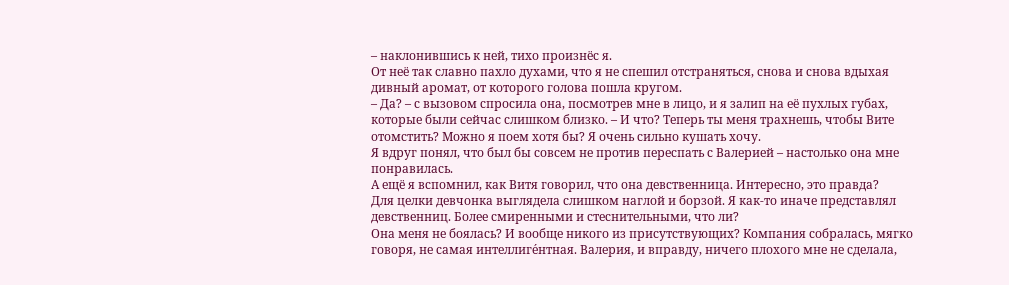– наклонившись к ней, тихо произнёс я.
От неё так славно пахло духами, что я не спешил отстраняться, снова и снова вдыхая дивный аромат, от которого голова пошла кругом.
– Да? – с вызовом спросила она, посмотрев мне в лицо, и я залип на её пухлых губах, которые были сейчас слишком близко. – И что? Теперь ты меня трахнешь, чтобы Вите отомстить? Можно я поем хотя бы? Я очень сильно кушать хочу.
Я вдруг понял, что был бы совсем не против переспать с Валерией – настолько она мне понравилась.
А ещё я вспомнил, как Витя говорил, что она девственница. Интересно, это правда?
Для целки девчонка выглядела слишком наглой и борзой. Я как-то иначе представлял девственниц. Более смиренными и стеснительными, что ли?
Она меня не боялась? И вообще никого из присутствующих? Компания собралась, мягко говоря, не самая интеллиге́нтная. Валерия, и вправду, ничего плохого мне не сделала,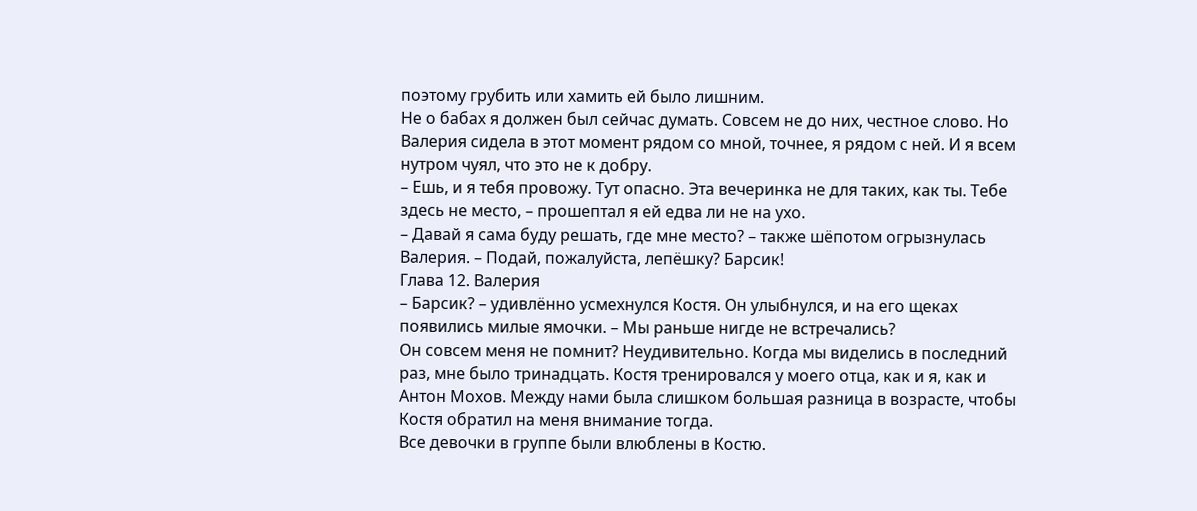поэтому грубить или хамить ей было лишним.
Не о бабах я должен был сейчас думать. Совсем не до них, честное слово. Но Валерия сидела в этот момент рядом со мной, точнее, я рядом с ней. И я всем нутром чуял, что это не к добру.
– Ешь, и я тебя провожу. Тут опасно. Эта вечеринка не для таких, как ты. Тебе здесь не место, – прошептал я ей едва ли не на ухо.
– Давай я сама буду решать, где мне место? – также шёпотом огрызнулась Валерия. – Подай, пожалуйста, лепёшку? Барсик!
Глава 12. Валерия
– Барсик? – удивлённо усмехнулся Костя. Он улыбнулся, и на его щеках появились милые ямочки. – Мы раньше нигде не встречались?
Он совсем меня не помнит? Неудивительно. Когда мы виделись в последний раз, мне было тринадцать. Костя тренировался у моего отца, как и я, как и Антон Мохов. Между нами была слишком большая разница в возрасте, чтобы Костя обратил на меня внимание тогда.
Все девочки в группе были влюблены в Костю.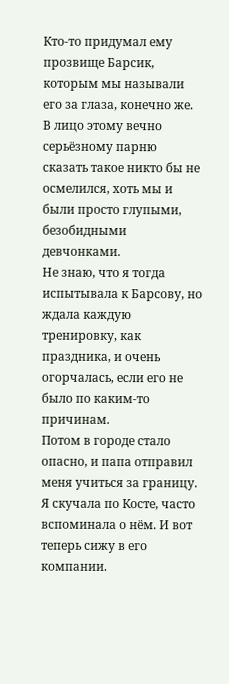Кто-то придумал ему прозвище Барсик, которым мы называли его за глаза, конечно же. В лицо этому вечно серьёзному парню сказать такое никто бы не осмелился, хоть мы и были просто глупыми, безобидными девчонками.
Не знаю, что я тогда испытывала к Барсову, но ждала каждую тренировку, как праздника, и очень огорчалась, если его не было по каким-то причинам.
Потом в городе стало опасно, и папа отправил меня учиться за границу. Я скучала по Косте, часто вспоминала о нём. И вот теперь сижу в его компании.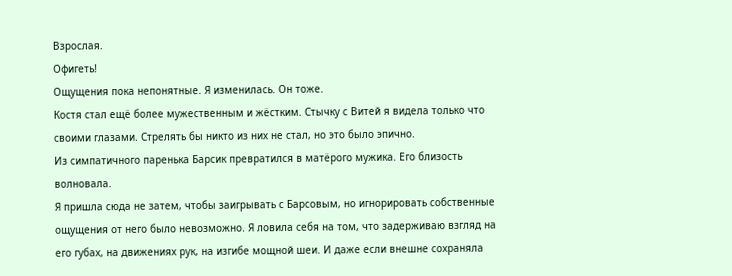Взрослая.
Офигеть!
Ощущения пока непонятные. Я изменилась. Он тоже.
Костя стал ещё более мужественным и жёстким. Стычку с Витей я видела только что своими глазами. Стрелять бы никто из них не стал, но это было эпично.
Из симпатичного паренька Барсик превратился в матёрого мужика. Его близость волновала.
Я пришла сюда не затем, чтобы заигрывать с Барсовым, но игнорировать собственные ощущения от него было невозможно. Я ловила себя на том, что задерживаю взгляд на его губах, на движениях рук, на изгибе мощной шеи. И даже если внешне сохраняла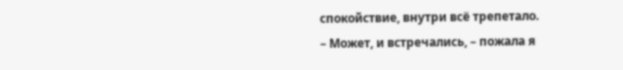спокойствие, внутри всё трепетало.
– Может, и встречались, – пожала я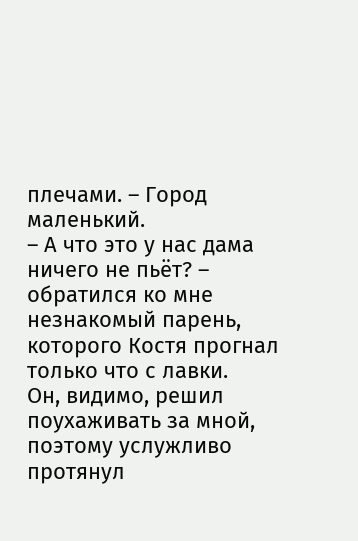плечами. – Город маленький.
– А что это у нас дама ничего не пьёт? – обратился ко мне незнакомый парень, которого Костя прогнал только что с лавки.
Он, видимо, решил поухаживать за мной, поэтому услужливо протянул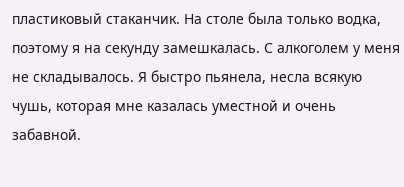пластиковый стаканчик. На столе была только водка, поэтому я на секунду замешкалась. С алкоголем у меня не складывалось. Я быстро пьянела, несла всякую чушь, которая мне казалась уместной и очень забавной.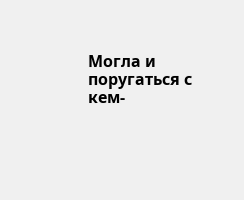Могла и поругаться с кем-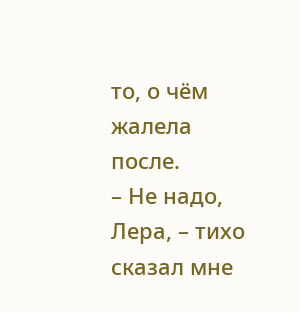то, о чём жалела после.
– Не надо, Лера, – тихо сказал мне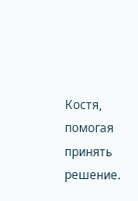Костя, помогая принять решение.